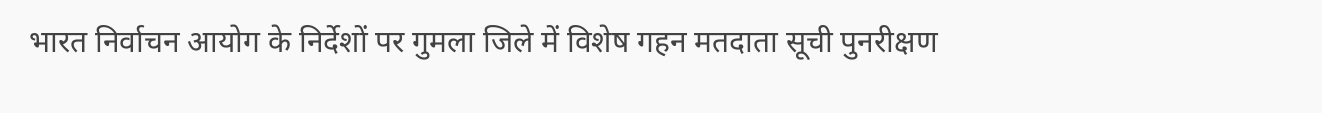भारत निर्वाचन आयोग के निर्देशों पर गुमला जिले में विशेष गहन मतदाता सूची पुनरीक्षण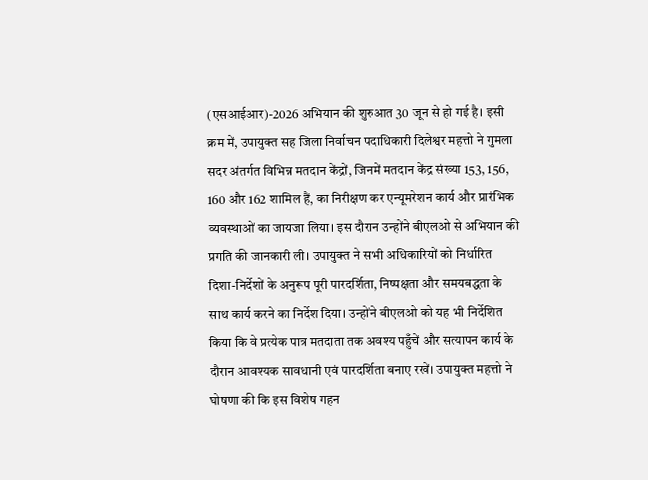(एसआईआर)-2026 अभियान की शुरुआत 30 जून से हो गई है। इसी क्रम में, उपायुक्त सह जिला निर्वाचन पदाधिकारी दिलेश्वर महत्तो ने गुमला सदर अंतर्गत विभिन्न मतदान केंद्रों, जिनमें मतदान केंद्र संख्या 153, 156, 160 और 162 शामिल हैं, का निरीक्षण कर एन्यूमरेशन कार्य और प्रारंभिक व्यवस्थाओं का जायजा लिया। इस दौरान उन्होंने बीएलओ से अभियान की प्रगति की जानकारी ली। उपायुक्त ने सभी अधिकारियों को निर्धारित दिशा-निर्देशों के अनुरूप पूरी पारदर्शिता, निष्पक्षता और समयबद्धता के साथ कार्य करने का निर्देश दिया। उन्होंने बीएलओ को यह भी निर्देशित किया कि वे प्रत्येक पात्र मतदाता तक अवश्य पहुँचें और सत्यापन कार्य के दौरान आवश्यक सावधानी एवं पारदर्शिता बनाए रखें। उपायुक्त महत्तो ने घोषणा की कि इस विशेष गहन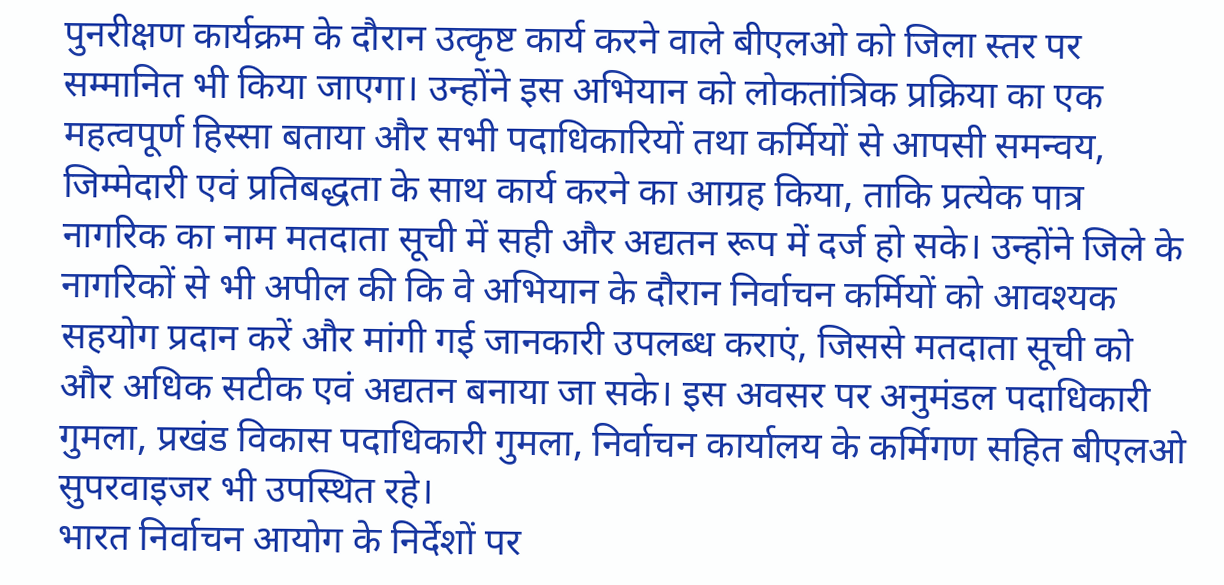पुनरीक्षण कार्यक्रम के दौरान उत्कृष्ट कार्य करने वाले बीएलओ को जिला स्तर पर सम्मानित भी किया जाएगा। उन्होंने इस अभियान को लोकतांत्रिक प्रक्रिया का एक महत्वपूर्ण हिस्सा बताया और सभी पदाधिकारियों तथा कर्मियों से आपसी समन्वय, जिम्मेदारी एवं प्रतिबद्धता के साथ कार्य करने का आग्रह किया, ताकि प्रत्येक पात्र नागरिक का नाम मतदाता सूची में सही और अद्यतन रूप में दर्ज हो सके। उन्होंने जिले के नागरिकों से भी अपील की कि वे अभियान के दौरान निर्वाचन कर्मियों को आवश्यक सहयोग प्रदान करें और मांगी गई जानकारी उपलब्ध कराएं, जिससे मतदाता सूची को और अधिक सटीक एवं अद्यतन बनाया जा सके। इस अवसर पर अनुमंडल पदाधिकारी गुमला, प्रखंड विकास पदाधिकारी गुमला, निर्वाचन कार्यालय के कर्मिगण सहित बीएलओ सुपरवाइजर भी उपस्थित रहे।
भारत निर्वाचन आयोग के निर्देशों पर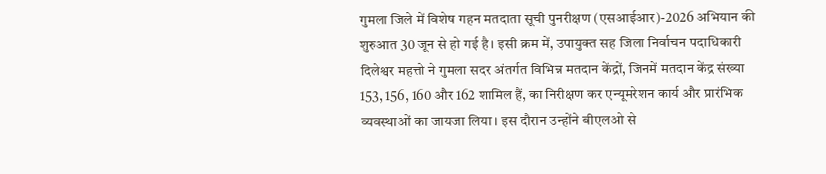गुमला जिले में विशेष गहन मतदाता सूची पुनरीक्षण (एसआईआर)-2026 अभियान की शुरुआत 30 जून से हो गई है। इसी क्रम में, उपायुक्त सह जिला निर्वाचन पदाधिकारी दिलेश्वर महत्तो ने गुमला सदर अंतर्गत विभिन्न मतदान केंद्रों, जिनमें मतदान केंद्र संख्या 153, 156, 160 और 162 शामिल हैं, का निरीक्षण कर एन्यूमरेशन कार्य और प्रारंभिक व्यवस्थाओं का जायजा लिया। इस दौरान उन्होंने बीएलओ से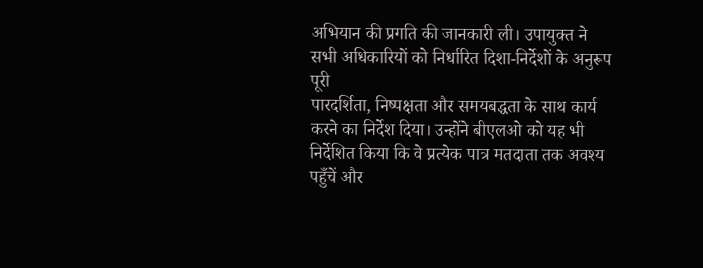अभियान की प्रगति की जानकारी ली। उपायुक्त ने सभी अधिकारियों को निर्धारित दिशा-निर्देशों के अनुरूप पूरी
पारदर्शिता, निष्पक्षता और समयबद्धता के साथ कार्य करने का निर्देश दिया। उन्होंने बीएलओ को यह भी निर्देशित किया कि वे प्रत्येक पात्र मतदाता तक अवश्य पहुँचें और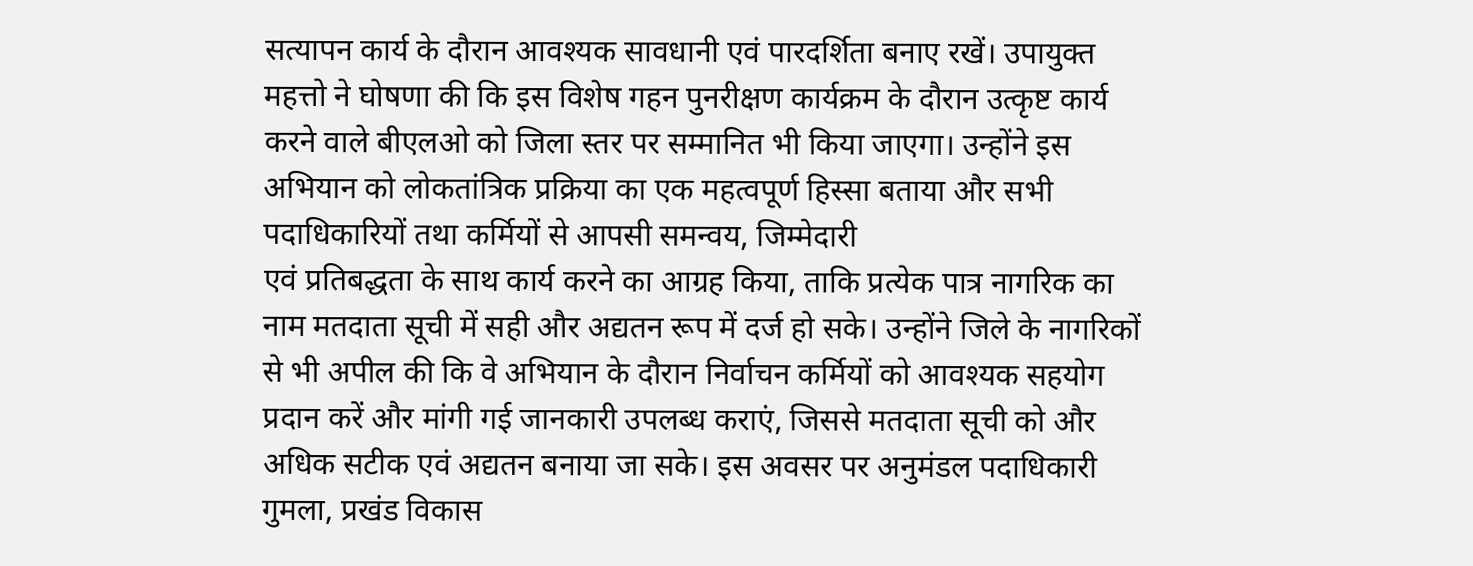सत्यापन कार्य के दौरान आवश्यक सावधानी एवं पारदर्शिता बनाए रखें। उपायुक्त महत्तो ने घोषणा की कि इस विशेष गहन पुनरीक्षण कार्यक्रम के दौरान उत्कृष्ट कार्य करने वाले बीएलओ को जिला स्तर पर सम्मानित भी किया जाएगा। उन्होंने इस अभियान को लोकतांत्रिक प्रक्रिया का एक महत्वपूर्ण हिस्सा बताया और सभी पदाधिकारियों तथा कर्मियों से आपसी समन्वय, जिम्मेदारी
एवं प्रतिबद्धता के साथ कार्य करने का आग्रह किया, ताकि प्रत्येक पात्र नागरिक का नाम मतदाता सूची में सही और अद्यतन रूप में दर्ज हो सके। उन्होंने जिले के नागरिकों से भी अपील की कि वे अभियान के दौरान निर्वाचन कर्मियों को आवश्यक सहयोग प्रदान करें और मांगी गई जानकारी उपलब्ध कराएं, जिससे मतदाता सूची को और अधिक सटीक एवं अद्यतन बनाया जा सके। इस अवसर पर अनुमंडल पदाधिकारी गुमला, प्रखंड विकास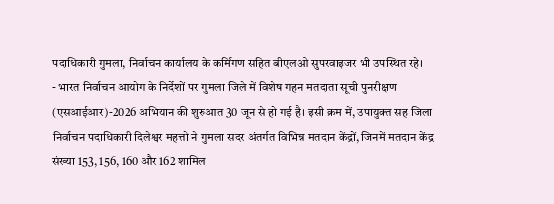पदाधिकारी गुमला, निर्वाचन कार्यालय के कर्मिगण सहित बीएलओ सुपरवाइजर भी उपस्थित रहे।
- भारत निर्वाचन आयोग के निर्देशों पर गुमला जिले में विशेष गहन मतदाता सूची पुनरीक्षण (एसआईआर)-2026 अभियान की शुरुआत 30 जून से हो गई है। इसी क्रम में, उपायुक्त सह जिला निर्वाचन पदाधिकारी दिलेश्वर महत्तो ने गुमला सदर अंतर्गत विभिन्न मतदान केंद्रों, जिनमें मतदान केंद्र संख्या 153, 156, 160 और 162 शामिल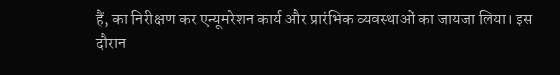हैं, का निरीक्षण कर एन्यूमरेशन कार्य और प्रारंभिक व्यवस्थाओं का जायजा लिया। इस दौरान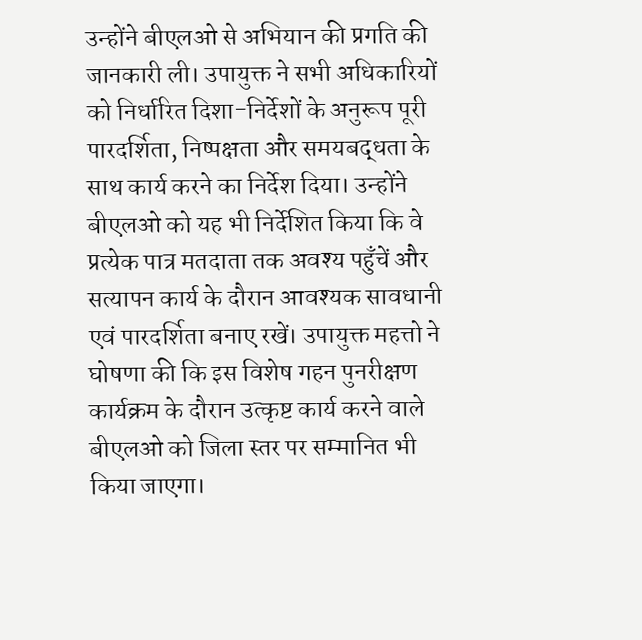उन्होंने बीएलओ से अभियान की प्रगति की जानकारी ली। उपायुक्त ने सभी अधिकारियों को निर्धारित दिशा-निर्देशों के अनुरूप पूरी पारदर्शिता, निष्पक्षता और समयबद्धता के साथ कार्य करने का निर्देश दिया। उन्होंने बीएलओ को यह भी निर्देशित किया कि वे प्रत्येक पात्र मतदाता तक अवश्य पहुँचें और सत्यापन कार्य के दौरान आवश्यक सावधानी एवं पारदर्शिता बनाए रखें। उपायुक्त महत्तो ने घोषणा की कि इस विशेष गहन पुनरीक्षण कार्यक्रम के दौरान उत्कृष्ट कार्य करने वाले बीएलओ को जिला स्तर पर सम्मानित भी किया जाएगा।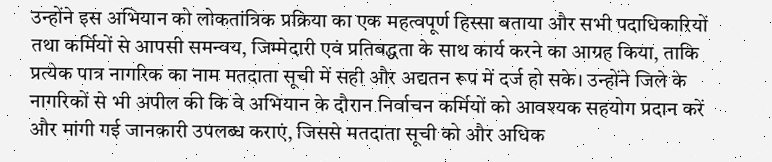उन्होंने इस अभियान को लोकतांत्रिक प्रक्रिया का एक महत्वपूर्ण हिस्सा बताया और सभी पदाधिकारियों तथा कर्मियों से आपसी समन्वय, जिम्मेदारी एवं प्रतिबद्धता के साथ कार्य करने का आग्रह किया, ताकि प्रत्येक पात्र नागरिक का नाम मतदाता सूची में सही और अद्यतन रूप में दर्ज हो सके। उन्होंने जिले के नागरिकों से भी अपील की कि वे अभियान के दौरान निर्वाचन कर्मियों को आवश्यक सहयोग प्रदान करें और मांगी गई जानकारी उपलब्ध कराएं, जिससे मतदाता सूची को और अधिक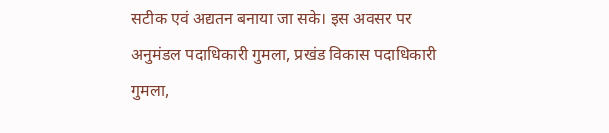सटीक एवं अद्यतन बनाया जा सके। इस अवसर पर अनुमंडल पदाधिकारी गुमला, प्रखंड विकास पदाधिकारी गुमला,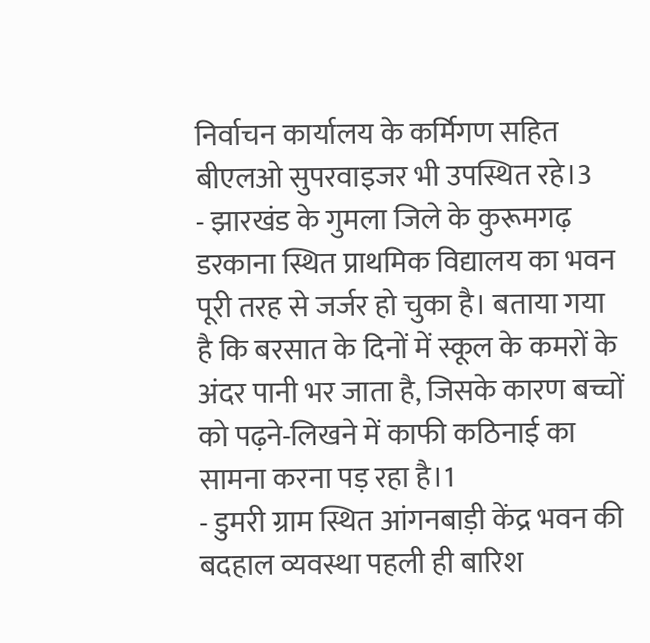निर्वाचन कार्यालय के कर्मिगण सहित बीएलओ सुपरवाइजर भी उपस्थित रहे।3
- झारखंड के गुमला जिले के कुरूमगढ़ डरकाना स्थित प्राथमिक विद्यालय का भवन पूरी तरह से जर्जर हो चुका है। बताया गया है कि बरसात के दिनों में स्कूल के कमरों के अंदर पानी भर जाता है, जिसके कारण बच्चों को पढ़ने-लिखने में काफी कठिनाई का सामना करना पड़ रहा है।1
- डुमरी ग्राम स्थित आंगनबाड़ी केंद्र भवन की बदहाल व्यवस्था पहली ही बारिश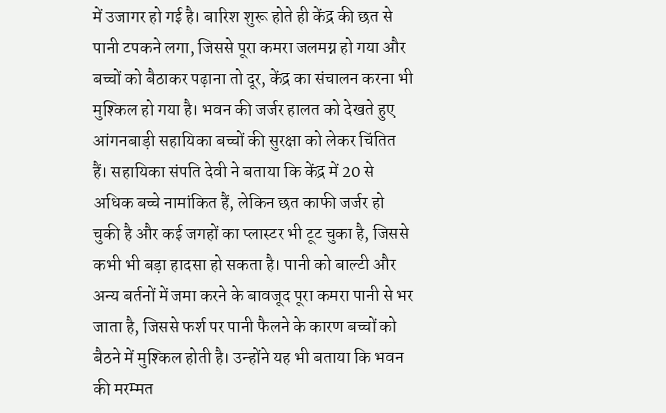में उजागर हो गई है। बारिश शुरू होते ही केंद्र की छत से पानी टपकने लगा, जिससे पूरा कमरा जलमग्न हो गया और बच्चों को बैठाकर पढ़ाना तो दूर, केंद्र का संचालन करना भी मुश्किल हो गया है। भवन की जर्जर हालत को देखते हुए आंगनबाड़ी सहायिका बच्चों की सुरक्षा को लेकर चिंतित हैं। सहायिका संपति देवी ने बताया कि केंद्र में 20 से अधिक बच्चे नामांकित हैं, लेकिन छत काफी जर्जर हो चुकी है और कई जगहों का प्लास्टर भी टूट चुका है, जिससे कभी भी बड़ा हादसा हो सकता है। पानी को बाल्टी और अन्य बर्तनों में जमा करने के बावजूद पूरा कमरा पानी से भर जाता है, जिससे फर्श पर पानी फैलने के कारण बच्चों को बैठने में मुश्किल होती है। उन्होंने यह भी बताया कि भवन की मरम्मत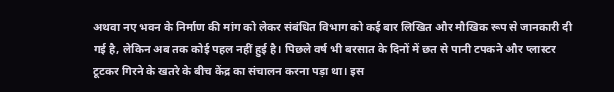अथवा नए भवन के निर्माण की मांग को लेकर संबंधित विभाग को कई बार लिखित और मौखिक रूप से जानकारी दी गई है, लेकिन अब तक कोई पहल नहीं हुई है। पिछले वर्ष भी बरसात के दिनों में छत से पानी टपकने और प्लास्टर टूटकर गिरने के खतरे के बीच केंद्र का संचालन करना पड़ा था। इस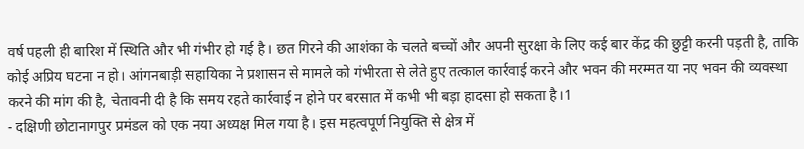वर्ष पहली ही बारिश में स्थिति और भी गंभीर हो गई है। छत गिरने की आशंका के चलते बच्चों और अपनी सुरक्षा के लिए कई बार केंद्र की छुट्टी करनी पड़ती है, ताकि कोई अप्रिय घटना न हो। आंगनबाड़ी सहायिका ने प्रशासन से मामले को गंभीरता से लेते हुए तत्काल कार्रवाई करने और भवन की मरम्मत या नए भवन की व्यवस्था करने की मांग की है, चेतावनी दी है कि समय रहते कार्रवाई न होने पर बरसात में कभी भी बड़ा हादसा हो सकता है।1
- दक्षिणी छोटानागपुर प्रमंडल को एक नया अध्यक्ष मिल गया है। इस महत्वपूर्ण नियुक्ति से क्षेत्र में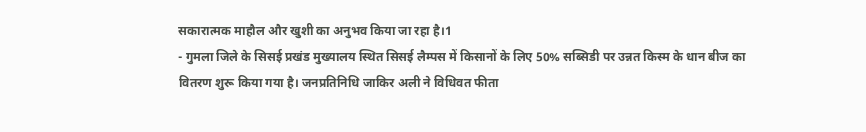सकारात्मक माहौल और खुशी का अनुभव किया जा रहा है।1
- गुमला जिले के सिसई प्रखंड मुख्यालय स्थित सिसई लैम्पस में किसानों के लिए 50% सब्सिडी पर उन्नत किस्म के धान बीज का वितरण शुरू किया गया है। जनप्रतिनिधि जाकिर अली ने विधिवत फीता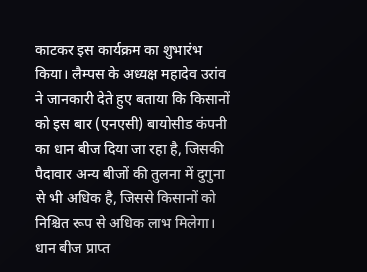काटकर इस कार्यक्रम का शुभारंभ किया। लैम्पस के अध्यक्ष महादेव उरांव ने जानकारी देते हुए बताया कि किसानों को इस बार (एनएसी) बायोसीड कंपनी का धान बीज दिया जा रहा है, जिसकी पैदावार अन्य बीजों की तुलना में दुगुना से भी अधिक है, जिससे किसानों को निश्चित रूप से अधिक लाभ मिलेगा। धान बीज प्राप्त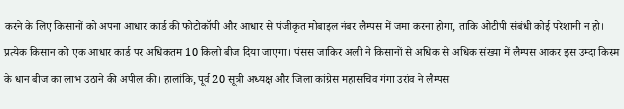करने के लिए किसानों को अपना आधार कार्ड की फोटोकॉपी और आधार से पंजीकृत मोबाइल नंबर लैम्पस में जमा करना होगा, ताकि ओटीपी संबंधी कोई परेशानी न हो। प्रत्येक किसान को एक आधार कार्ड पर अधिकतम 10 किलो बीज दिया जाएगा। पंसस जाकिर अली ने किसानों से अधिक से अधिक संख्या में लैम्पस आकर इस उम्दा किस्म के धान बीज का लाभ उठाने की अपील की। हालांकि, पूर्व 20 सूत्री अध्यक्ष और जिला कांग्रेस महासचिव गंगा उरांव ने लैम्पस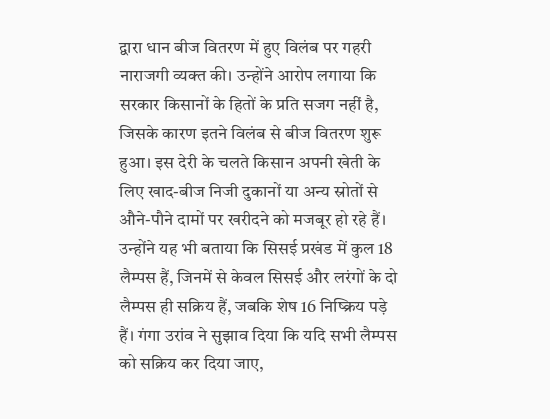द्वारा धान बीज वितरण में हुए विलंब पर गहरी नाराजगी व्यक्त की। उन्होंने आरोप लगाया कि सरकार किसानों के हितों के प्रति सजग नहीं है, जिसके कारण इतने विलंब से बीज वितरण शुरू हुआ। इस देरी के चलते किसान अपनी खेती के लिए खाद-बीज निजी दुकानों या अन्य स्रोतों से औने-पौने दामों पर खरीदने को मजबूर हो रहे हैं। उन्होंने यह भी बताया कि सिसई प्रखंड में कुल 18 लैम्पस हैं, जिनमें से केवल सिसई और लरंगों के दो लैम्पस ही सक्रिय हैं, जबकि शेष 16 निष्क्रिय पड़े हैं। गंगा उरांव ने सुझाव दिया कि यदि सभी लैम्पस को सक्रिय कर दिया जाए,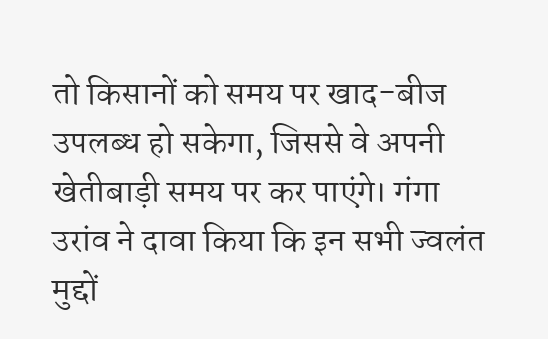तो किसानों को समय पर खाद-बीज उपलब्ध हो सकेगा, जिससे वे अपनी खेतीबाड़ी समय पर कर पाएंगे। गंगा उरांव ने दावा किया कि इन सभी ज्वलंत मुद्दों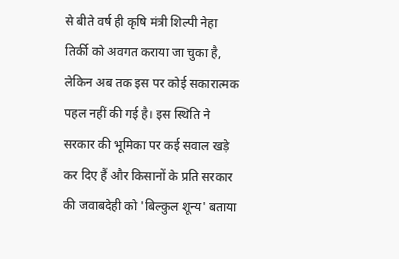से बीते वर्ष ही कृषि मंत्री शिल्पी नेहा तिर्की को अवगत कराया जा चुका है, लेकिन अब तक इस पर कोई सकारात्मक पहल नहीं की गई है। इस स्थिति ने सरकार की भूमिका पर कई सवाल खड़े कर दिए हैं और किसानों के प्रति सरकार की जवाबदेही को 'बिल्कुल शून्य' बताया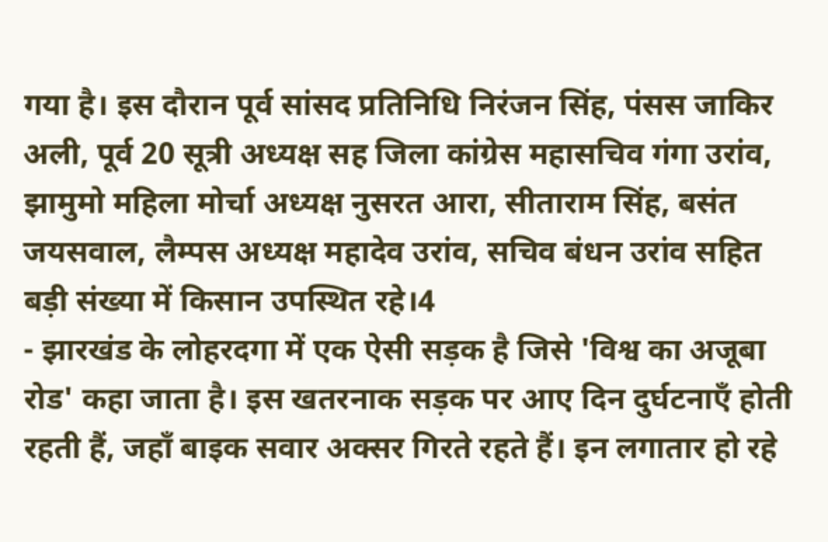गया है। इस दौरान पूर्व सांसद प्रतिनिधि निरंजन सिंह, पंसस जाकिर अली, पूर्व 20 सूत्री अध्यक्ष सह जिला कांग्रेस महासचिव गंगा उरांव, झामुमो महिला मोर्चा अध्यक्ष नुसरत आरा, सीताराम सिंह, बसंत जयसवाल, लैम्पस अध्यक्ष महादेव उरांव, सचिव बंधन उरांव सहित बड़ी संख्या में किसान उपस्थित रहे।4
- झारखंड के लोहरदगा में एक ऐसी सड़क है जिसे 'विश्व का अजूबा रोड' कहा जाता है। इस खतरनाक सड़क पर आए दिन दुर्घटनाएँ होती रहती हैं, जहाँ बाइक सवार अक्सर गिरते रहते हैं। इन लगातार हो रहे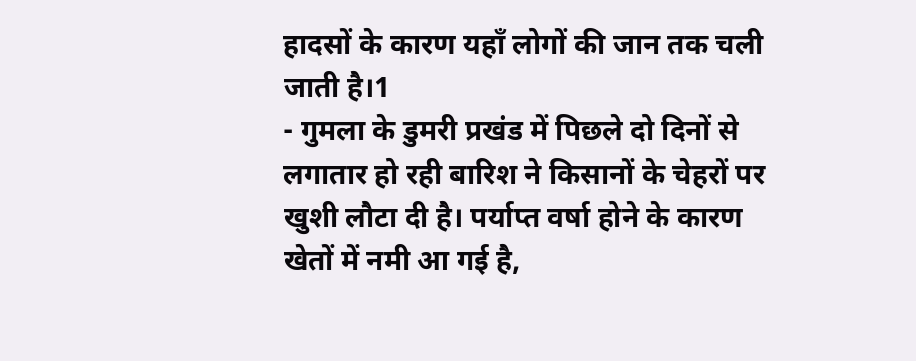हादसों के कारण यहाँ लोगों की जान तक चली जाती है।1
- गुमला के डुमरी प्रखंड में पिछले दो दिनों से लगातार हो रही बारिश ने किसानों के चेहरों पर खुशी लौटा दी है। पर्याप्त वर्षा होने के कारण खेतों में नमी आ गई है,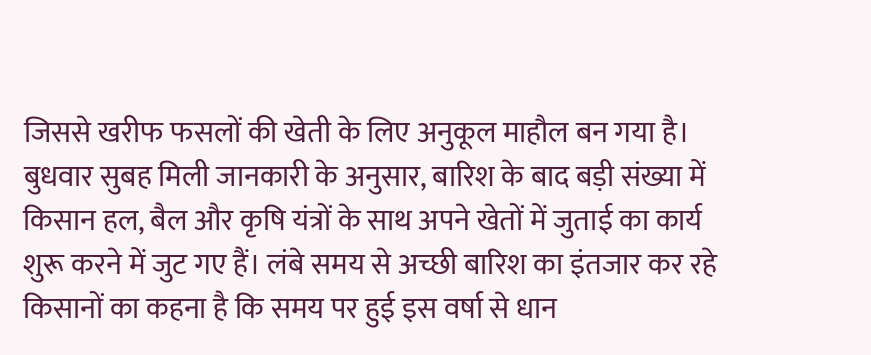जिससे खरीफ फसलों की खेती के लिए अनुकूल माहौल बन गया है। बुधवार सुबह मिली जानकारी के अनुसार, बारिश के बाद बड़ी संख्या में किसान हल, बैल और कृषि यंत्रों के साथ अपने खेतों में जुताई का कार्य शुरू करने में जुट गए हैं। लंबे समय से अच्छी बारिश का इंतजार कर रहे किसानों का कहना है कि समय पर हुई इस वर्षा से धान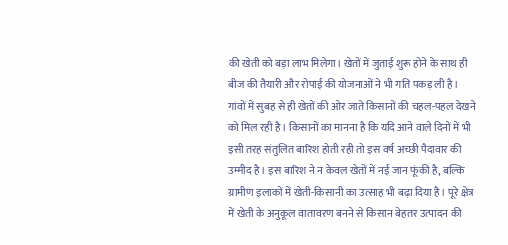की खेती को बड़ा लाभ मिलेगा। खेतों में जुताई शुरू होने के साथ ही बीज की तैयारी और रोपाई की योजनाओं ने भी गति पकड़ ली है। गांवों में सुबह से ही खेतों की ओर जाते किसानों की चहल-पहल देखने को मिल रही है। किसानों का मानना है कि यदि आने वाले दिनों में भी इसी तरह संतुलित बारिश होती रही तो इस वर्ष अच्छी पैदावार की उम्मीद है। इस बारिश ने न केवल खेतों में नई जान फूंकी है, बल्कि ग्रामीण इलाकों में खेती-किसानी का उत्साह भी बढ़ा दिया है। पूरे क्षेत्र में खेती के अनुकूल वातावरण बनने से किसान बेहतर उत्पादन की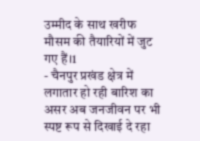उम्मीद के साथ खरीफ मौसम की तैयारियों में जुट गए हैं।1
- चैनपुर प्रखंड क्षेत्र में लगातार हो रही बारिश का असर अब जनजीवन पर भी स्पष्ट रूप से दिखाई दे रहा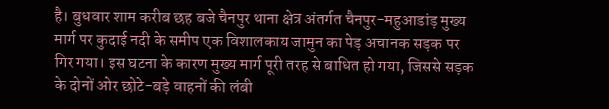है। बुधवार शाम करीब छह बजे चैनपुर थाना क्षेत्र अंतर्गत चैनपुर-महुआडांड़ मुख्य मार्ग पर कुदाई नदी के समीप एक विशालकाय जामुन का पेड़ अचानक सड़क पर गिर गया। इस घटना के कारण मुख्य मार्ग पूरी तरह से बाधित हो गया, जिससे सड़क के दोनों ओर छोटे-बड़े वाहनों की लंबी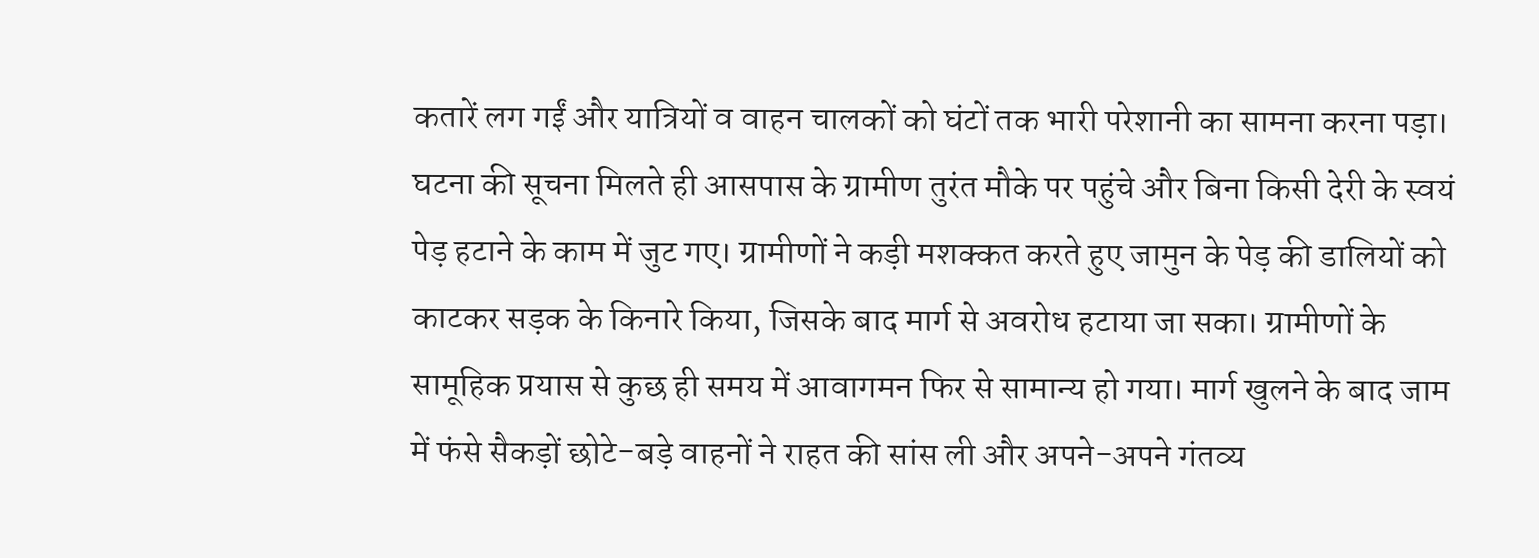कतारें लग गईं और यात्रियों व वाहन चालकों को घंटों तक भारी परेशानी का सामना करना पड़ा। घटना की सूचना मिलते ही आसपास के ग्रामीण तुरंत मौके पर पहुंचे और बिना किसी देरी के स्वयं पेड़ हटाने के काम में जुट गए। ग्रामीणों ने कड़ी मशक्कत करते हुए जामुन के पेड़ की डालियों को काटकर सड़क के किनारे किया, जिसके बाद मार्ग से अवरोध हटाया जा सका। ग्रामीणों के सामूहिक प्रयास से कुछ ही समय में आवागमन फिर से सामान्य हो गया। मार्ग खुलने के बाद जाम में फंसे सैकड़ों छोटे-बड़े वाहनों ने राहत की सांस ली और अपने-अपने गंतव्य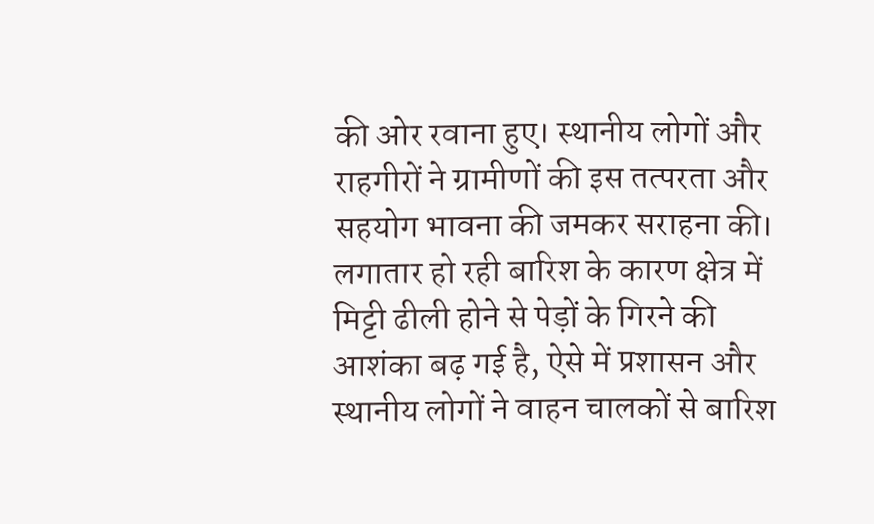की ओर रवाना हुए। स्थानीय लोगों और राहगीरों ने ग्रामीणों की इस तत्परता और सहयोग भावना की जमकर सराहना की। लगातार हो रही बारिश के कारण क्षेत्र में मिट्टी ढीली होने से पेड़ों के गिरने की आशंका बढ़ गई है, ऐसे में प्रशासन और स्थानीय लोगों ने वाहन चालकों से बारिश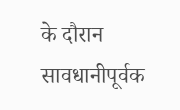के दौरान सावधानीपूर्वक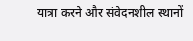यात्रा करने और संवेदनशील स्थानों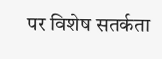पर विशेष सतर्कता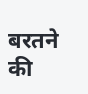बरतने की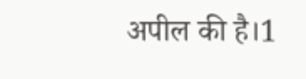अपील की है।1